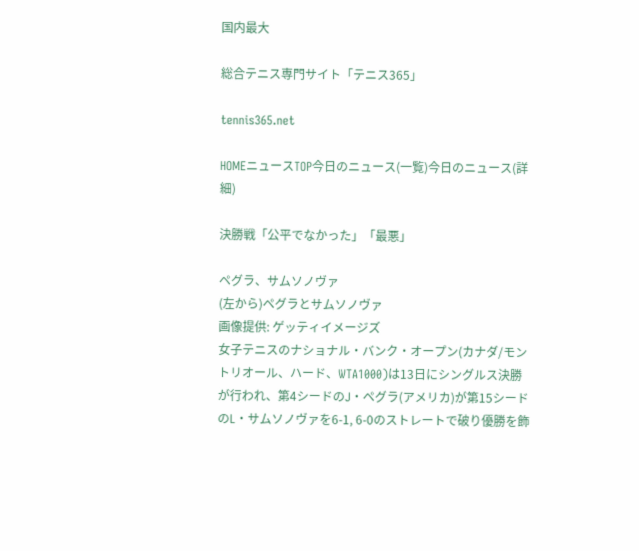国内最大

総合テニス専門サイト「テニス365」

tennis365.net

HOMEニュースTOP今日のニュース(一覧)今日のニュース(詳細)

決勝戦「公平でなかった」「最悪」

ペグラ、サムソノヴァ
(左から)ペグラとサムソノヴァ
画像提供: ゲッティイメージズ
女子テニスのナショナル・バンク・オープン(カナダ/モントリオール、ハード、WTA1000)は13日にシングルス決勝が行われ、第4シードのJ・ペグラ(アメリカ)が第15シードのL・サムソノヴァを6-1, 6-0のストレートで破り優勝を飾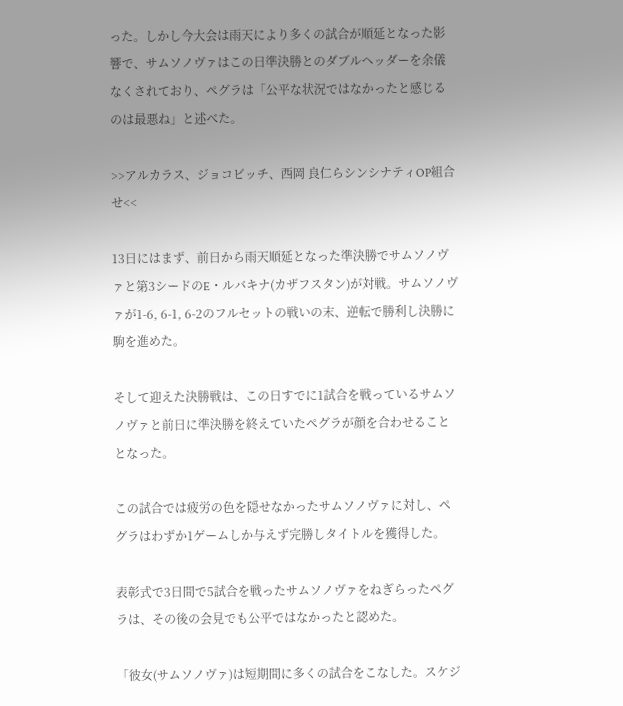った。しかし今大会は雨天により多くの試合が順延となった影響で、サムソノヴァはこの日準決勝とのダブルヘッダーを余儀なくされており、ペグラは「公平な状況ではなかったと感じるのは最悪ね」と述べた。

>>アルカラス、ジョコビッチ、西岡 良仁らシンシナティOP組合せ<<

13日にはまず、前日から雨天順延となった準決勝でサムソノヴァと第3シードのE・ルバキナ(カザフスタン)が対戦。サムソノヴァが1-6, 6-1, 6-2のフルセットの戦いの末、逆転で勝利し決勝に駒を進めた。

そして迎えた決勝戦は、この日すでに1試合を戦っているサムソノヴァと前日に準決勝を終えていたペグラが顔を合わせることとなった。

この試合では疲労の色を隠せなかったサムソノヴァに対し、ペグラはわずか1ゲームしか与えず完勝しタイトルを獲得した。

表彰式で3日間で5試合を戦ったサムソノヴァをねぎらったペグラは、その後の会見でも公平ではなかったと認めた。

「彼女(サムソノヴァ)は短期間に多くの試合をこなした。スケジ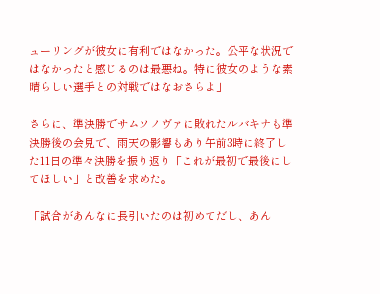ューリングが彼女に有利ではなかった。公平な状況ではなかったと感じるのは最悪ね。特に彼女のような素晴らしい選手との対戦ではなおさらよ」

さらに、準決勝でサムソノヴァに敗れたルバキナも準決勝後の会見で、雨天の影響もあり午前3時に終了した11日の準々決勝を振り返り「これが最初で最後にしてほしい」と改善を求めた。

「試合があんなに長引いたのは初めてだし、あん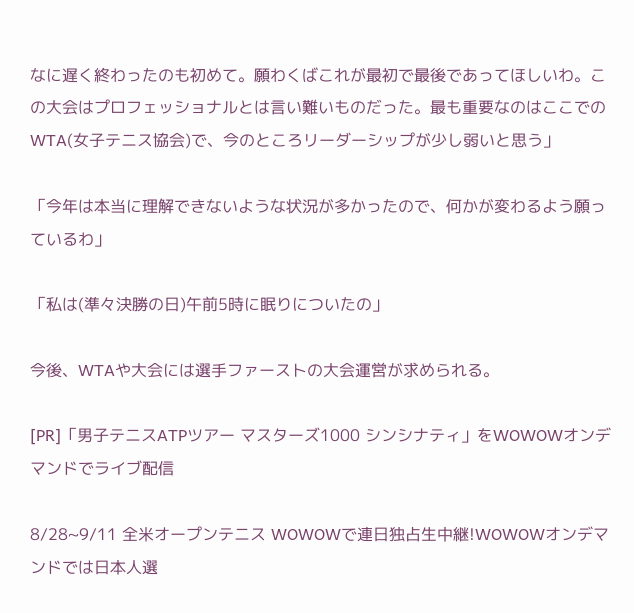なに遅く終わったのも初めて。願わくばこれが最初で最後であってほしいわ。この大会はプロフェッショナルとは言い難いものだった。最も重要なのはここでのWTA(女子テニス協会)で、今のところリーダーシップが少し弱いと思う」

「今年は本当に理解できないような状況が多かったので、何かが変わるよう願っているわ」

「私は(準々決勝の日)午前5時に眠りについたの」

今後、WTAや大会には選手ファーストの大会運営が求められる。

[PR]「男子テニスATPツアー マスターズ1000 シンシナティ」をWOWOWオンデマンドでライブ配信

8/28~9/11 全米オープンテニス WOWOWで連日独占生中継!WOWOWオンデマンドでは日本人選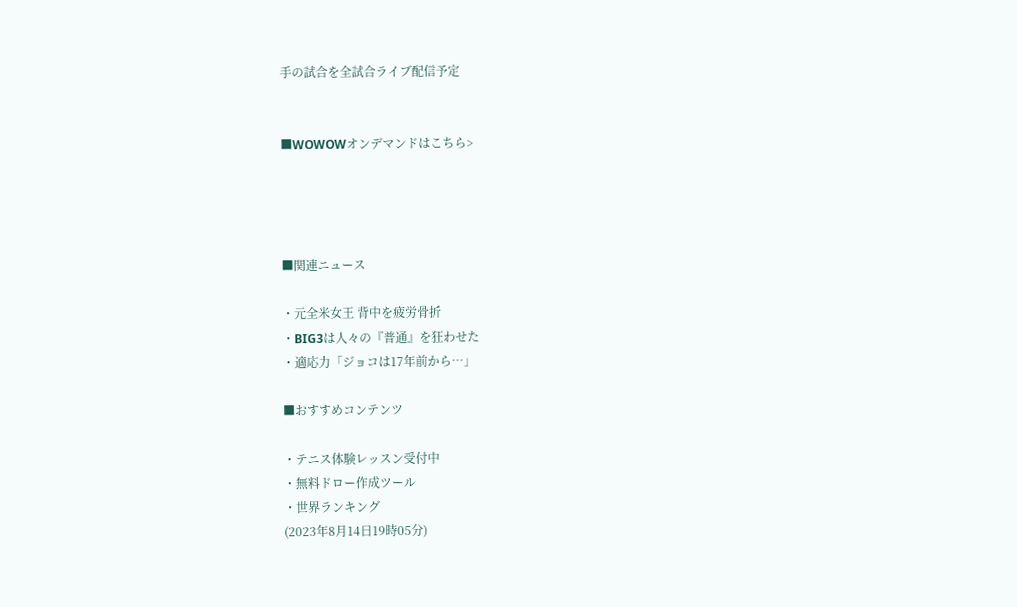手の試合を全試合ライブ配信予定


■WOWOWオンデマンドはこちら>




■関連ニュース

・元全米女王 背中を疲労骨折
・BIG3は人々の『普通』を狂わせた
・適応力「ジョコは17年前から…」

■おすすめコンテンツ

・テニス体験レッスン受付中
・無料ドロー作成ツール
・世界ランキング
(2023年8月14日19時05分)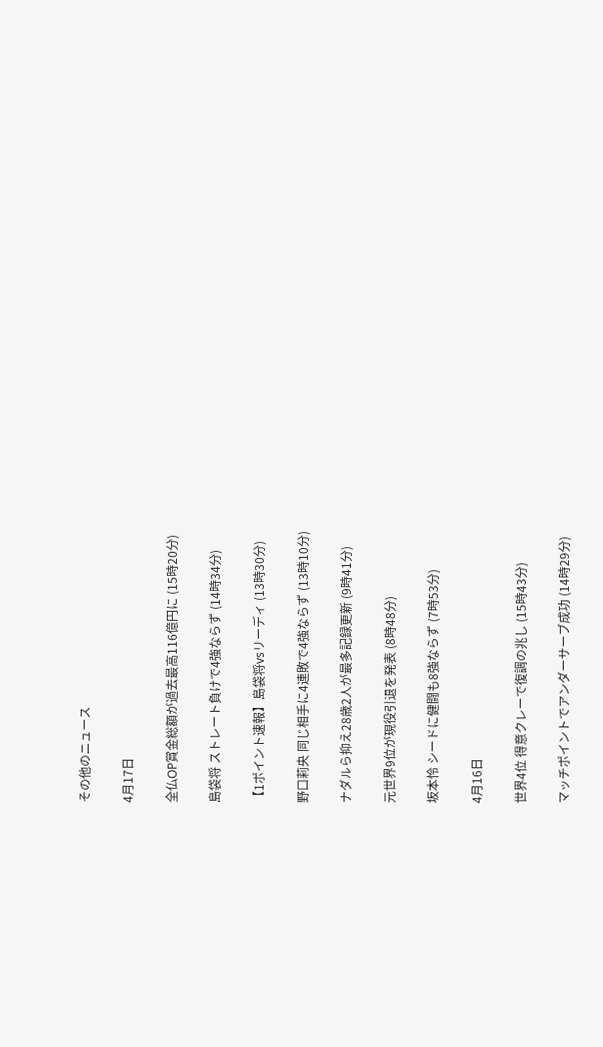その他のニュース

4月17日

全仏OP賞金総額が過去最高116億円に (15時20分)

島袋将 ストレート負けで4強ならず (14時34分)

【1ポイント速報】島袋将vsリーディ (13時30分)

野口莉央 同じ相手に4連敗で4強ならず (13時10分)

ナダルら抑え28歳2人が最多記録更新 (9時41分)

元世界9位が現役引退を発表 (8時48分)

坂本怜 シードに健闘も8強ならず (7時53分)

4月16日

世界4位 得意クレーで復調の兆し (15時43分)

マッチポイントでアンダーサーブ成功 (14時29分)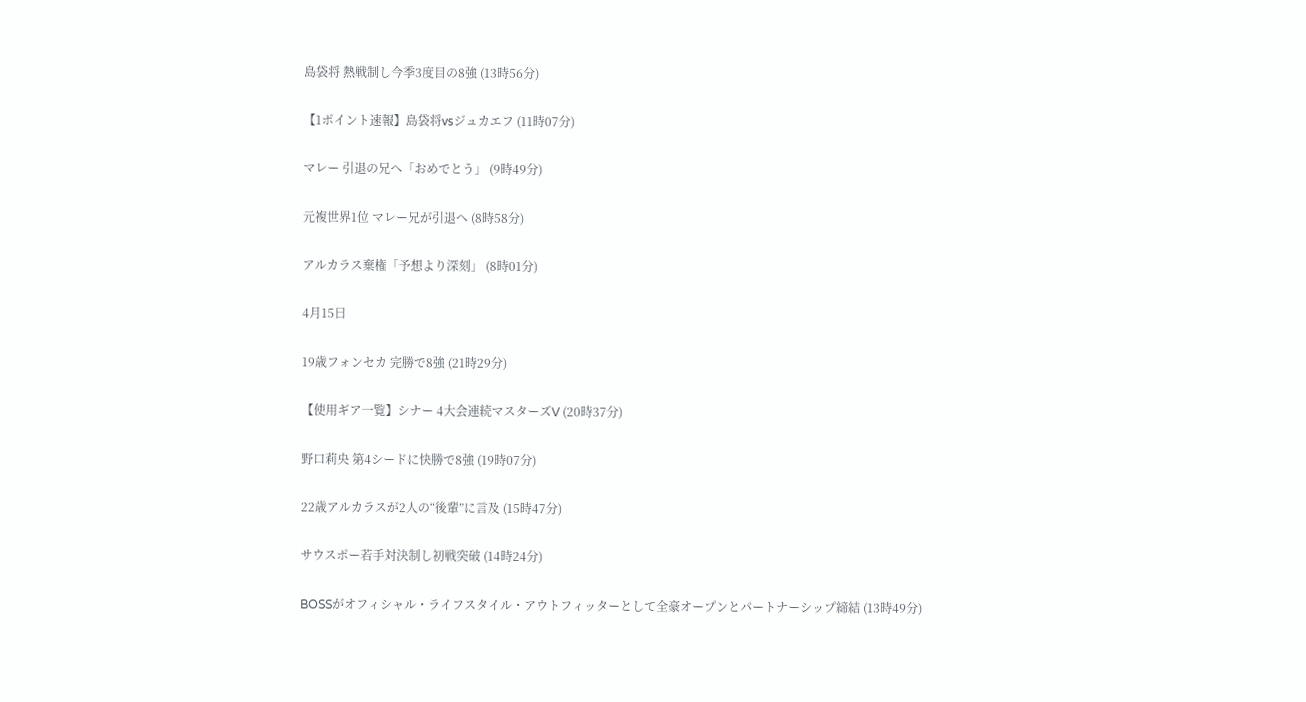島袋将 熱戦制し今季3度目の8強 (13時56分)

【1ポイント速報】島袋将vsジュカエフ (11時07分)

マレー 引退の兄へ「おめでとう」 (9時49分)

元複世界1位 マレー兄が引退へ (8時58分)

アルカラス棄権「予想より深刻」 (8時01分)

4月15日

19歳フォンセカ 完勝で8強 (21時29分)

【使用ギア一覧】シナー 4大会連続マスターズV (20時37分)

野口莉央 第4シードに快勝で8強 (19時07分)

22歳アルカラスが2人の“後輩”に言及 (15時47分)

サウスポー若手対決制し初戦突破 (14時24分)

BOSSがオフィシャル・ライフスタイル・アウトフィッターとして全豪オープンとパートナーシップ締結 (13時49分)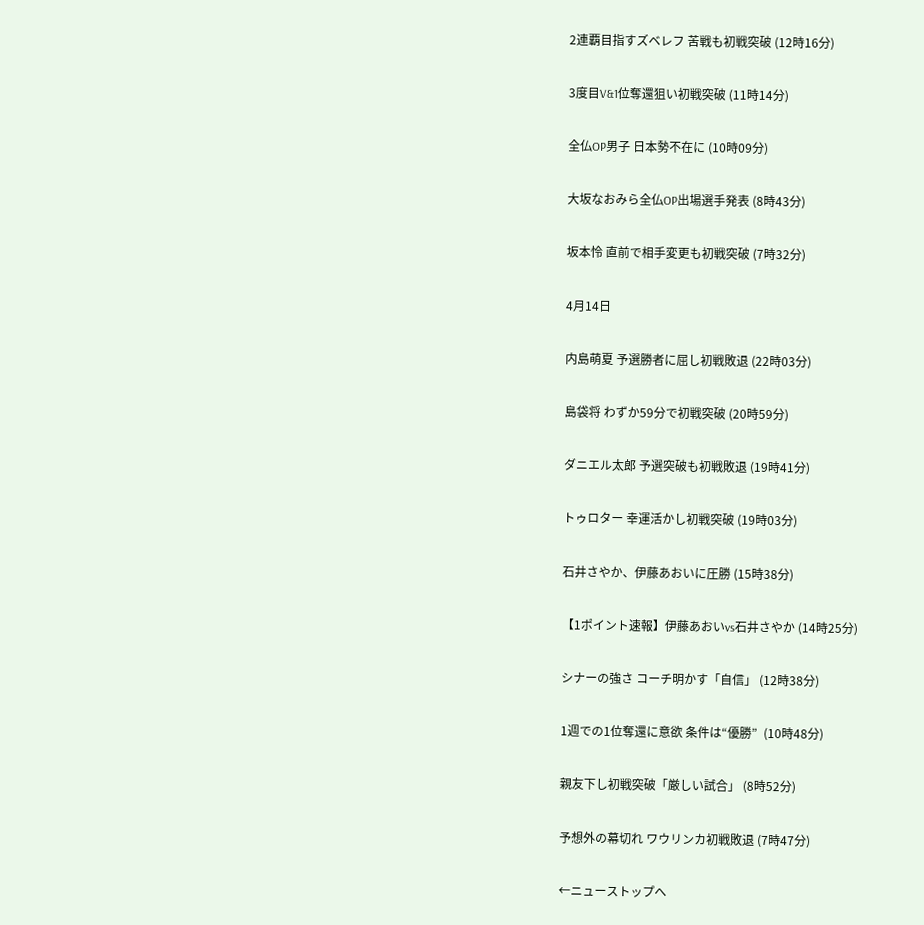2連覇目指すズベレフ 苦戦も初戦突破 (12時16分)

3度目V&1位奪還狙い初戦突破 (11時14分)

全仏OP男子 日本勢不在に (10時09分)

大坂なおみら全仏OP出場選手発表 (8時43分)

坂本怜 直前で相手変更も初戦突破 (7時32分)

4月14日

内島萌夏 予選勝者に屈し初戦敗退 (22時03分)

島袋将 わずか59分で初戦突破 (20時59分)

ダニエル太郎 予選突破も初戦敗退 (19時41分)

トゥロター 幸運活かし初戦突破 (19時03分)

石井さやか、伊藤あおいに圧勝 (15時38分)

【1ポイント速報】伊藤あおいvs石井さやか (14時25分)

シナーの強さ コーチ明かす「自信」 (12時38分)

1週での1位奪還に意欲 条件は“優勝”  (10時48分)

親友下し初戦突破「厳しい試合」 (8時52分)

予想外の幕切れ ワウリンカ初戦敗退 (7時47分)

←ニューストップへ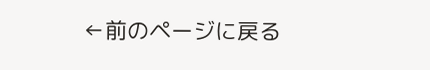←前のページに戻る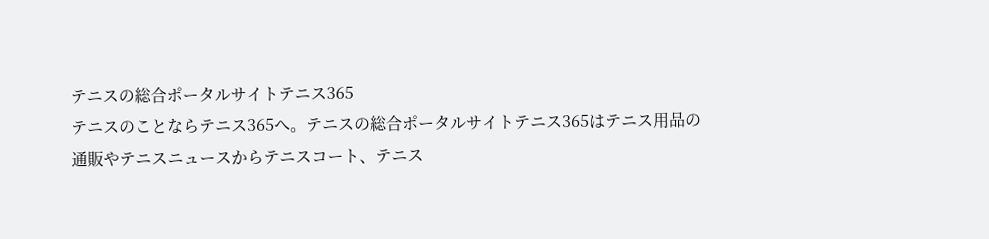テニスの総合ポータルサイトテニス365
テニスのことならテニス365へ。テニスの総合ポータルサイトテニス365はテニス用品の通販やテニスニュースからテニスコート、テニス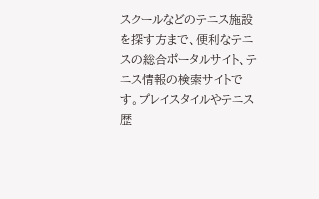スクールなどのテニス施設を探す方まで、便利なテニスの総合ポータルサイト、テニス情報の検索サイトです。プレイスタイルやテニス歴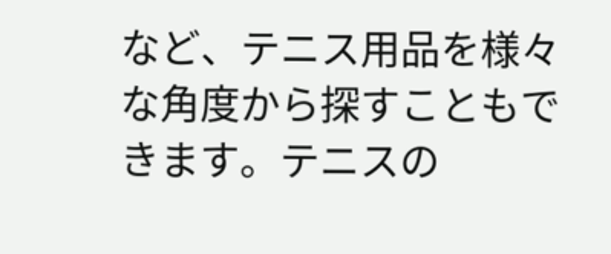など、テニス用品を様々な角度から探すこともできます。テニスの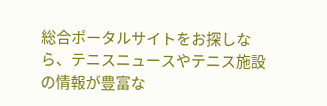総合ポータルサイトをお探しなら、テニスニュースやテニス施設の情報が豊富な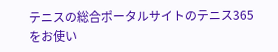テニスの総合ポータルサイトのテニス365をお使い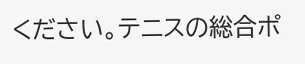ください。テニスの総合ポ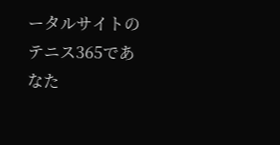ータルサイトのテニス365であなた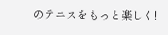のテニスをもっと楽しく!